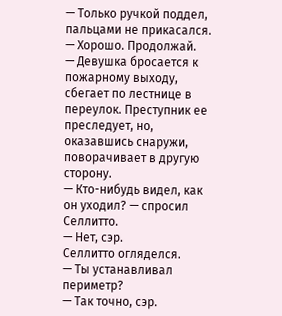— Только ручкой поддел, пальцами не прикасался.
— Хорошо. Продолжай.
— Девушка бросается к пожарному выходу, сбегает по лестнице в переулок. Преступник ее преследует, но, оказавшись снаружи, поворачивает в другую сторону.
— Кто-нибудь видел, как он уходил? — спросил Селлитто.
— Нет, сэр.
Селлитто огляделся.
— Ты устанавливал периметр?
— Так точно, сэр.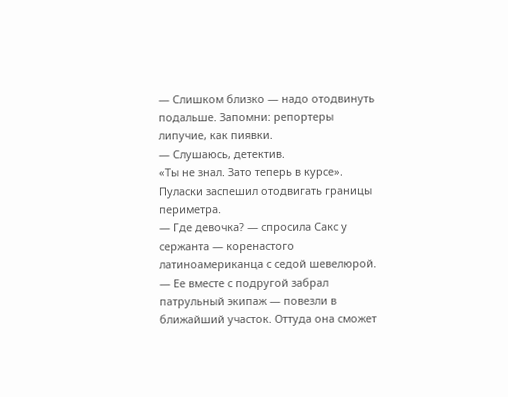— Слишком близко — надо отодвинуть подальше. Запомни: репортеры липучие, как пиявки.
— Слушаюсь, детектив.
«Ты не знал. Зато теперь в курсе».
Пуласки заспешил отодвигать границы периметра.
— Где девочка? — спросила Сакс у сержанта — коренастого латиноамериканца с седой шевелюрой.
— Ее вместе с подругой забрал патрульный экипаж — повезли в ближайший участок. Оттуда она сможет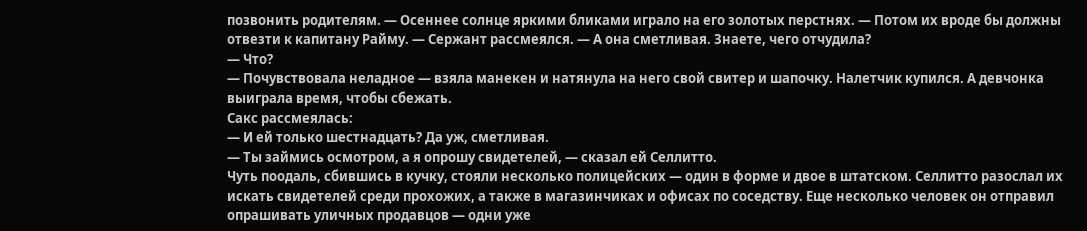позвонить родителям. — Осеннее солнце яркими бликами играло на его золотых перстнях. — Потом их вроде бы должны отвезти к капитану Райму. — Сержант рассмеялся. — А она сметливая. Знаете, чего отчудила?
— Что?
— Почувствовала неладное — взяла манекен и натянула на него свой свитер и шапочку. Налетчик купился. А девчонка выиграла время, чтобы сбежать.
Сакс рассмеялась:
— И ей только шестнадцать? Да уж, сметливая.
— Ты займись осмотром, а я опрошу свидетелей, — сказал ей Селлитто.
Чуть поодаль, сбившись в кучку, стояли несколько полицейских — один в форме и двое в штатском. Селлитто разослал их искать свидетелей среди прохожих, а также в магазинчиках и офисах по соседству. Еще несколько человек он отправил опрашивать уличных продавцов — одни уже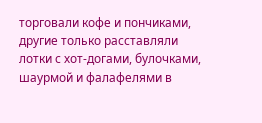торговали кофе и пончиками, другие только расставляли лотки с хот-догами, булочками, шаурмой и фалафелями в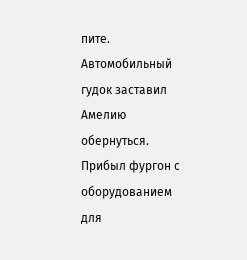пите.
Автомобильный гудок заставил Амелию обернуться. Прибыл фургон с оборудованием для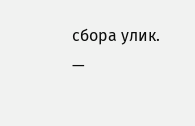сбора улик.
—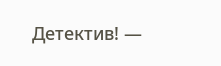Детектив! —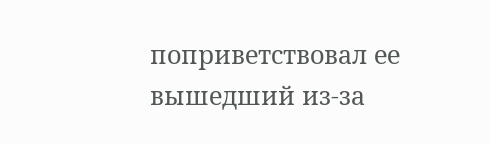поприветствовал ее вышедший из-за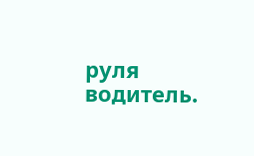руля водитель.